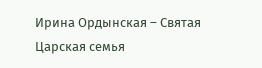Ирина Ордынская – Святая Царская семья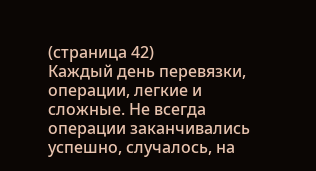(страница 42)
Каждый день перевязки, операции, легкие и сложные. Не всегда операции заканчивались успешно, случалось, на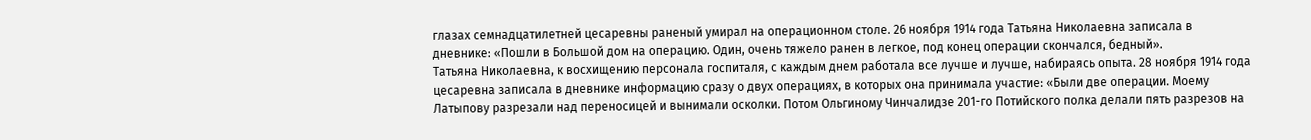глазах семнадцатилетней цесаревны раненый умирал на операционном столе. 26 ноября 1914 года Татьяна Николаевна записала в дневнике: «Пошли в Большой дом на операцию. Один, очень тяжело ранен в легкое, под конец операции скончался, бедный».
Татьяна Николаевна, к восхищению персонала госпиталя, с каждым днем работала все лучше и лучше, набираясь опыта. 28 ноября 1914 года цесаревна записала в дневнике информацию сразу о двух операциях, в которых она принимала участие: «Были две операции. Моему Латыпову разрезали над переносицей и вынимали осколки. Потом Ольгиному Чинчалидзе 201-го Потийского полка делали пять разрезов на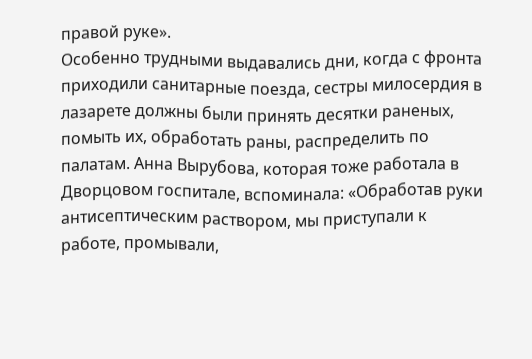правой руке».
Особенно трудными выдавались дни, когда с фронта приходили санитарные поезда, сестры милосердия в лазарете должны были принять десятки раненых, помыть их, обработать раны, распределить по палатам. Анна Вырубова, которая тоже работала в Дворцовом госпитале, вспоминала: «Обработав руки антисептическим раствором, мы приступали к работе, промывали,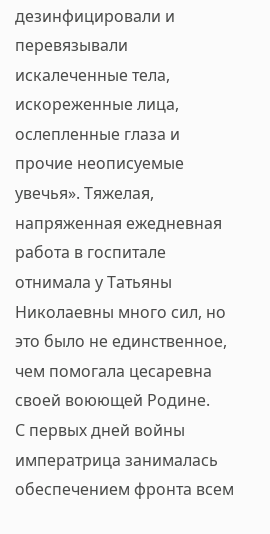дезинфицировали и перевязывали искалеченные тела, искореженные лица, ослепленные глаза и прочие неописуемые увечья». Тяжелая, напряженная ежедневная работа в госпитале отнимала у Татьяны Николаевны много сил, но это было не единственное, чем помогала цесаревна своей воюющей Родине.
С первых дней войны императрица занималась обеспечением фронта всем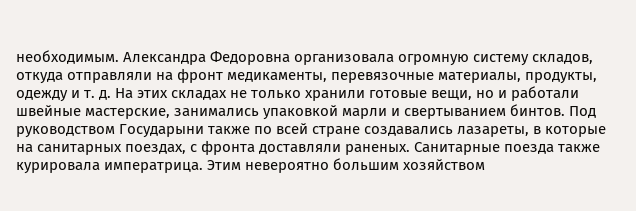необходимым. Александра Федоровна организовала огромную систему складов, откуда отправляли на фронт медикаменты, перевязочные материалы, продукты, одежду и т. д. На этих складах не только хранили готовые вещи, но и работали швейные мастерские, занимались упаковкой марли и свертыванием бинтов. Под руководством Государыни также по всей стране создавались лазареты, в которые на санитарных поездах, с фронта доставляли раненых. Санитарные поезда также курировала императрица. Этим невероятно большим хозяйством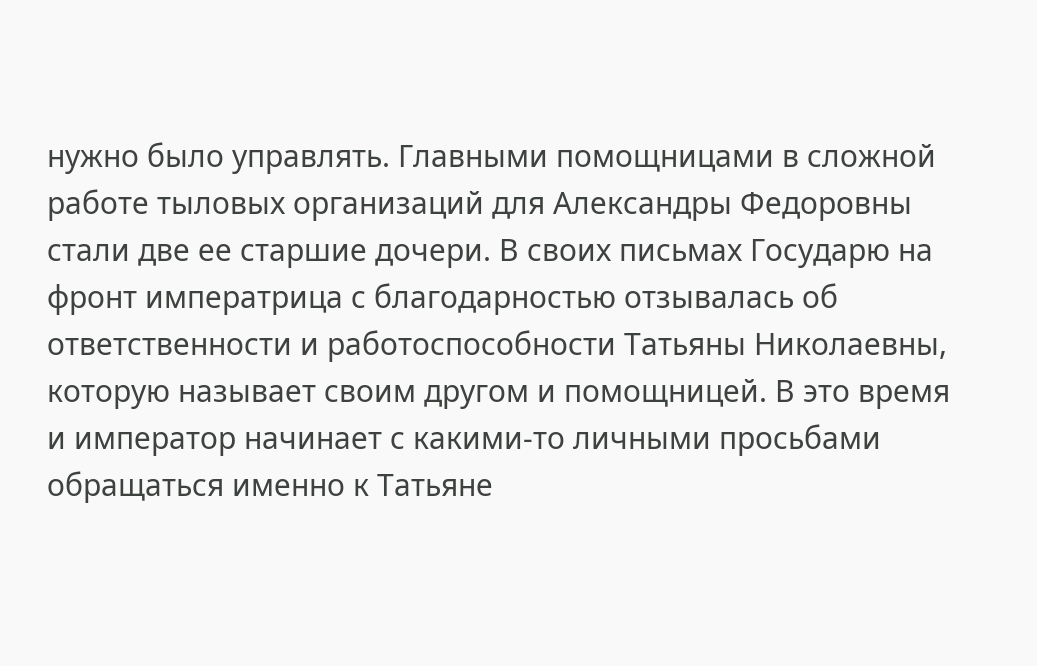нужно было управлять. Главными помощницами в сложной работе тыловых организаций для Александры Федоровны стали две ее старшие дочери. В своих письмах Государю на фронт императрица с благодарностью отзывалась об ответственности и работоспособности Татьяны Николаевны, которую называет своим другом и помощницей. В это время и император начинает с какими-то личными просьбами обращаться именно к Татьяне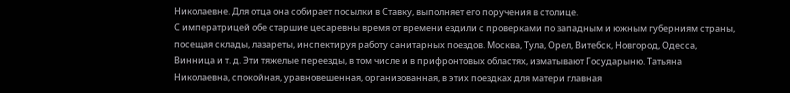Николаевне. Для отца она собирает посылки в Ставку, выполняет его поручения в столице.
С императрицей обе старшие цесаревны время от времени ездили с проверками по западным и южным губерниям страны, посещая склады, лазареты, инспектируя работу санитарных поездов. Москва, Тула, Орел, Витебск, Новгород, Одесса, Винница и т. д. Эти тяжелые переезды, в том числе и в прифронтовых областях, изматывают Государыню. Татьяна Николаевна, спокойная, уравновешенная, организованная, в этих поездках для матери главная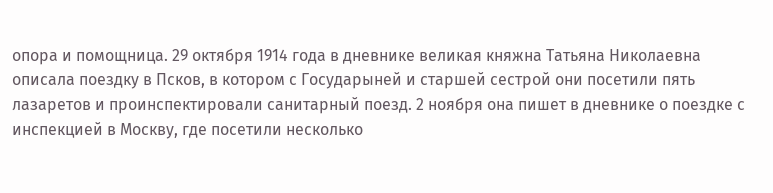опора и помощница. 29 октября 1914 года в дневнике великая княжна Татьяна Николаевна описала поездку в Псков, в котором с Государыней и старшей сестрой они посетили пять лазаретов и проинспектировали санитарный поезд. 2 ноября она пишет в дневнике о поездке с инспекцией в Москву, где посетили несколько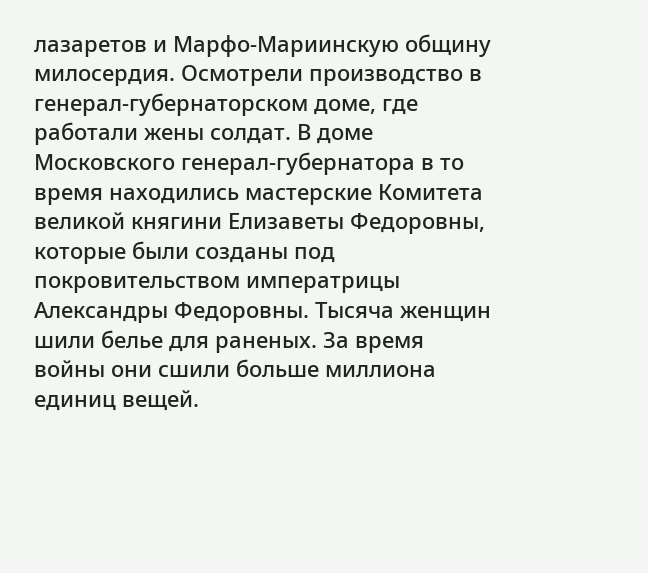лазаретов и Марфо-Мариинскую общину милосердия. Осмотрели производство в генерал-губернаторском доме, где работали жены солдат. В доме Московского генерал-губернатора в то время находились мастерские Комитета великой княгини Елизаветы Федоровны, которые были созданы под покровительством императрицы Александры Федоровны. Тысяча женщин шили белье для раненых. За время войны они сшили больше миллиона единиц вещей.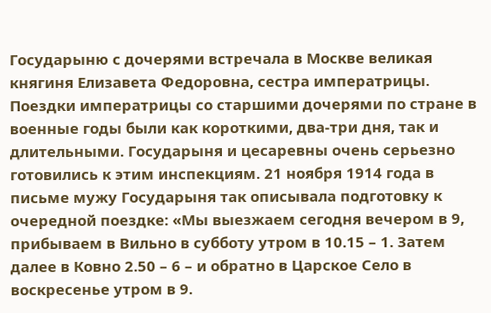Государыню с дочерями встречала в Москве великая княгиня Елизавета Федоровна, сестра императрицы.
Поездки императрицы со старшими дочерями по стране в военные годы были как короткими, два-три дня, так и длительными. Государыня и цесаревны очень серьезно готовились к этим инспекциям. 21 ноября 1914 года в письме мужу Государыня так описывала подготовку к очередной поездке: «Мы выезжаем сегодня вечером в 9, прибываем в Вильно в субботу утром в 10.15 – 1. Затем далее в Ковно 2.50 – 6 – и обратно в Царское Село в воскресенье утром в 9.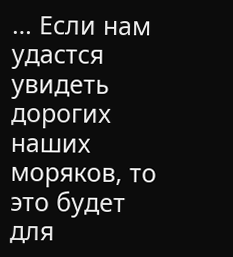… Если нам удастся увидеть дорогих наших моряков, то это будет для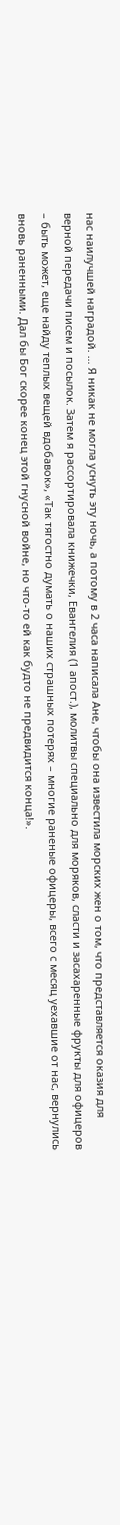нас наилучшей наградой. … Я никак не могла уснуть эту ночь, а потому в 2 часа написала Ане, чтобы она известила морских жен о том, что представляется оказия для верной передачи писем и посылок. Затем я рассортировала книжечки, Евангелия (1 апост.), молитвы специально для моряков, сласти и засахаренные фрукты для офицеров – быть может, еще найду теплых вещей вдобавок», «Так тягостно думать о наших страшных потерях – многие раненые офицеры, всего с месяц уехавшие от нас, вернулись вновь раненными. Дал бы Бог скорее конец этой гнусной войне, но что-то ей как будто не предвидится конца!».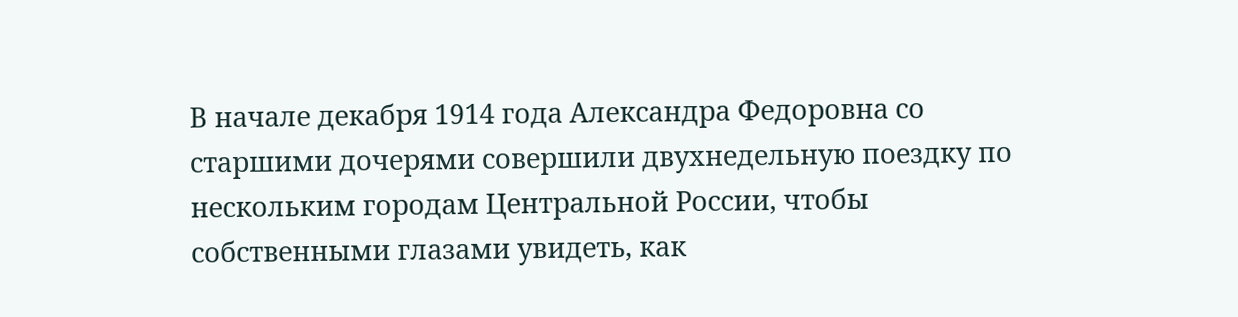В начале декабря 1914 года Александра Федоровна со старшими дочерями совершили двухнедельную поездку по нескольким городам Центральной России, чтобы собственными глазами увидеть, как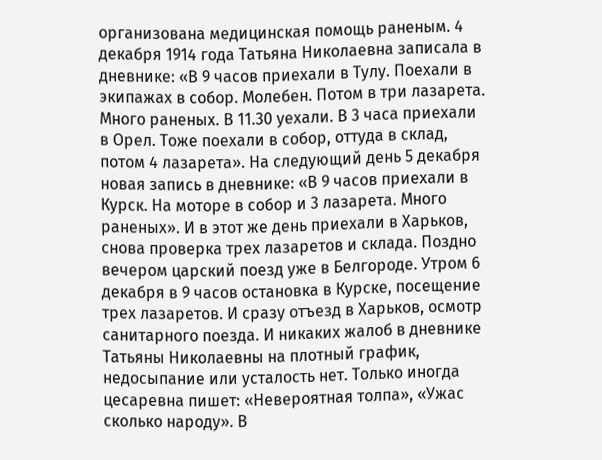организована медицинская помощь раненым. 4 декабря 1914 года Татьяна Николаевна записала в дневнике: «В 9 часов приехали в Тулу. Поехали в экипажах в собор. Молебен. Потом в три лазарета. Много раненых. В 11.30 уехали. В 3 часа приехали в Орел. Тоже поехали в собор, оттуда в склад, потом 4 лазарета». На следующий день 5 декабря новая запись в дневнике: «В 9 часов приехали в Курск. На моторе в собор и 3 лазарета. Много раненых». И в этот же день приехали в Харьков, снова проверка трех лазаретов и склада. Поздно вечером царский поезд уже в Белгороде. Утром 6 декабря в 9 часов остановка в Курске, посещение трех лазаретов. И сразу отъезд в Харьков, осмотр санитарного поезда. И никаких жалоб в дневнике Татьяны Николаевны на плотный график, недосыпание или усталость нет. Только иногда цесаревна пишет: «Невероятная толпа», «Ужас сколько народу». В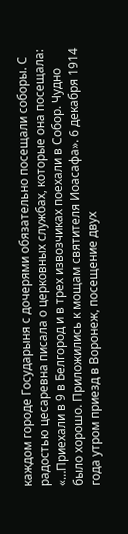каждом городе Государыня с дочерями обязательно посещали соборы. С радостью цесаревна писала о церковных службах, которые она посещала: «…Приехали в 9 в Белгород и в трех извозчиках поехали в Собор. Чудно было хорошо. Приложились к мощам святителя Иоасафа». 6 декабря 1914 года утром приезд в Воронеж, посещение двух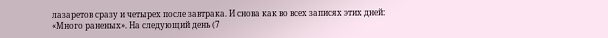лазаретов сразу и четырех после завтрака. И снова как во всех записях этих дней: «Много раненых». На следующий день (7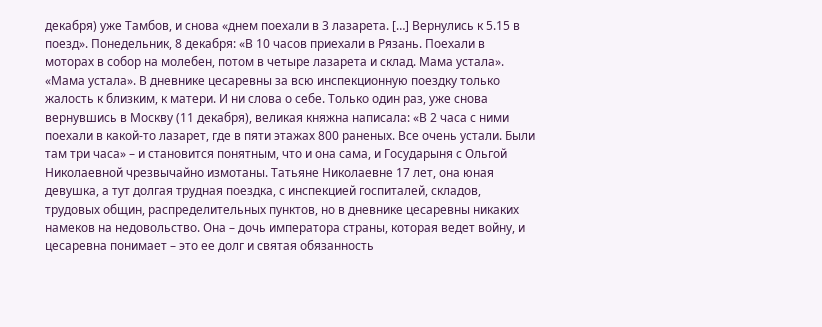декабря) уже Тамбов, и снова «днем поехали в 3 лазарета. […] Вернулись к 5.15 в поезд». Понедельник, 8 декабря: «В 10 часов приехали в Рязань. Поехали в моторах в собор на молебен, потом в четыре лазарета и склад. Мама устала».
«Мама устала». В дневнике цесаревны за всю инспекционную поездку только жалость к близким, к матери. И ни слова о себе. Только один раз, уже снова вернувшись в Москву (11 декабря), великая княжна написала: «В 2 часа с ними поехали в какой-то лазарет, где в пяти этажах 800 раненых. Все очень устали. Были там три часа» – и становится понятным, что и она сама, и Государыня с Ольгой Николаевной чрезвычайно измотаны. Татьяне Николаевне 17 лет, она юная девушка, а тут долгая трудная поездка, с инспекцией госпиталей, складов, трудовых общин, распределительных пунктов, но в дневнике цесаревны никаких намеков на недовольство. Она – дочь императора страны, которая ведет войну, и цесаревна понимает – это ее долг и святая обязанность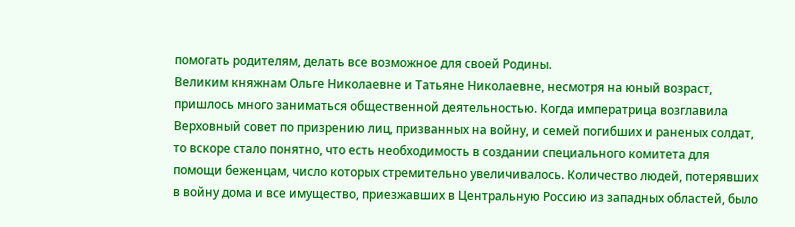помогать родителям, делать все возможное для своей Родины.
Великим княжнам Ольге Николаевне и Татьяне Николаевне, несмотря на юный возраст, пришлось много заниматься общественной деятельностью. Когда императрица возглавила Верховный совет по призрению лиц, призванных на войну, и семей погибших и раненых солдат, то вскоре стало понятно, что есть необходимость в создании специального комитета для помощи беженцам, число которых стремительно увеличивалось. Количество людей, потерявших в войну дома и все имущество, приезжавших в Центральную Россию из западных областей, было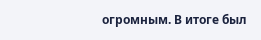огромным. В итоге был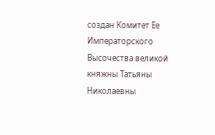создан Комитет Ее Императорского Высочества великой княжны Татьяны Николаевны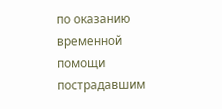по оказанию временной помощи пострадавшим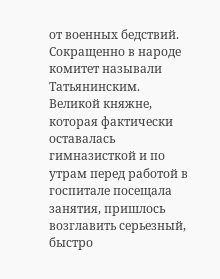от военных бедствий. Сокращенно в народе комитет называли Татьянинским.
Великой княжне, которая фактически оставалась гимназисткой и по утрам перед работой в госпитале посещала занятия, пришлось возглавить серьезный, быстро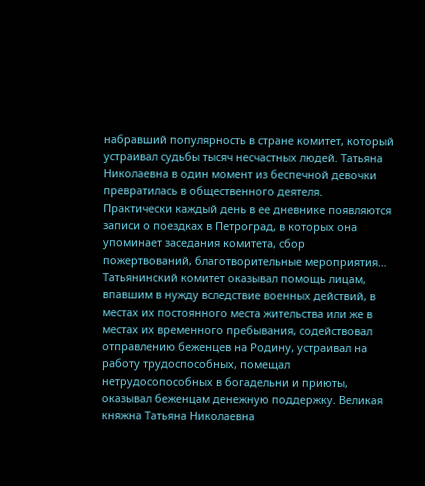набравший популярность в стране комитет, который устраивал судьбы тысяч несчастных людей. Татьяна Николаевна в один момент из беспечной девочки превратилась в общественного деятеля. Практически каждый день в ее дневнике появляются записи о поездках в Петроград, в которых она упоминает заседания комитета, сбор пожертвований, благотворительные мероприятия…
Татьянинский комитет оказывал помощь лицам, впавшим в нужду вследствие военных действий, в местах их постоянного места жительства или же в местах их временного пребывания, содействовал отправлению беженцев на Родину, устраивал на работу трудоспособных, помещал нетрудосопособных в богадельни и приюты, оказывал беженцам денежную поддержку. Великая княжна Татьяна Николаевна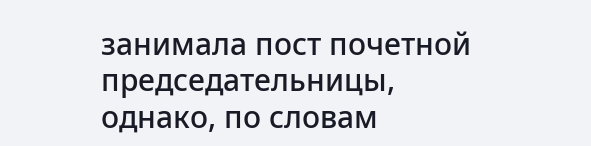занимала пост почетной председательницы, однако, по словам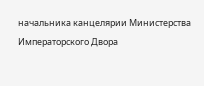начальника канцелярии Министерства Императорского Двора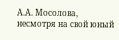А.А. Мосолова, несмотря на свой юный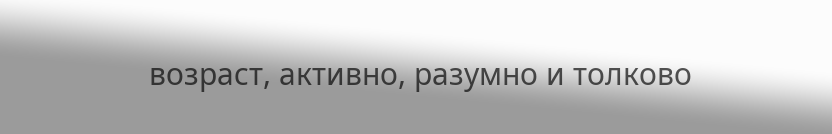возраст, активно, разумно и толково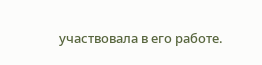участвовала в его работе.